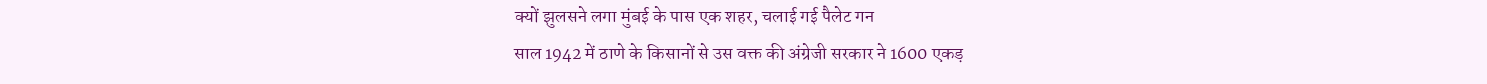क्यों झुलसने लगा मुंबई के पास एक शहर, चलाई गई पैलेट गन
साल 1942 में ठाणे के किसानों से उस वक्त की अंग्रेजी सरकार ने 1600 एकड़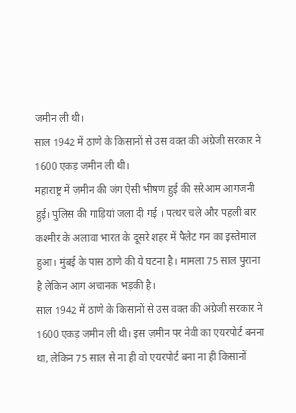जमीन ली थी।
साल 1942 में ठाणे के किसानों से उस वक्त की अंग्रेजी सरकार ने 1600 एकड़ जमीन ली थी।
महाराष्ट्र में ज़मीन की जंग ऐसी भीषण हुई की सरेआम आगजनी हुई। पुलिस की गाड़ियां जला दी गई । पत्थर चले और पहली बार कश्मीर के अलावा भारत के दूसरे शहर में पैलेट गन का इस्तेमाल हुआ। मुंबई के पास ठाणे की ये घटना है। मामला 75 साल पुराना है लेकिन आग अचानक भड़की है।
साल 1942 में ठाणे के किसानों से उस वक्त की अंग्रेजी सरकार ने 1600 एकड़ जमीन ली थी। इस ज़मीन पर नेवी का एयरपोर्ट बनना था, लेकिन 75 साल से ना ही वो एयरपोर्ट बना ना ही किसानों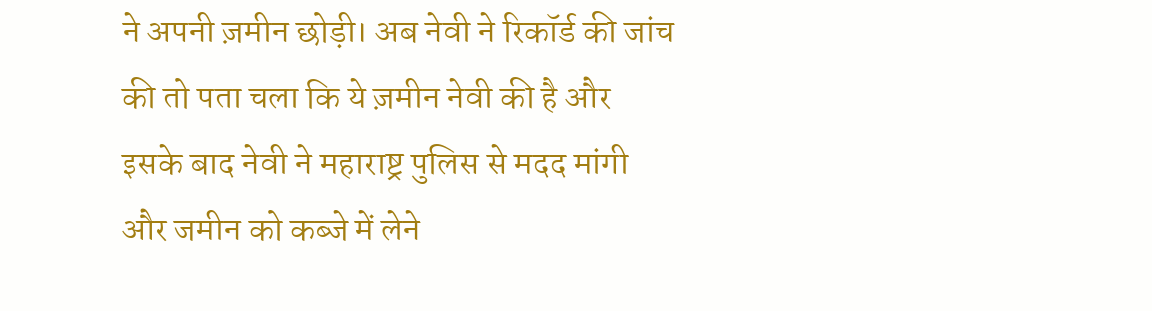ने अपनी ज़मीन छोड़ी। अब नेवी ने रिकॉर्ड की जांच की तो पता चला कि ये ज़मीन नेवी की है और इसके बाद नेवी ने महाराष्ट्र पुलिस से मदद मांगी और जमीन को कब्जे में लेने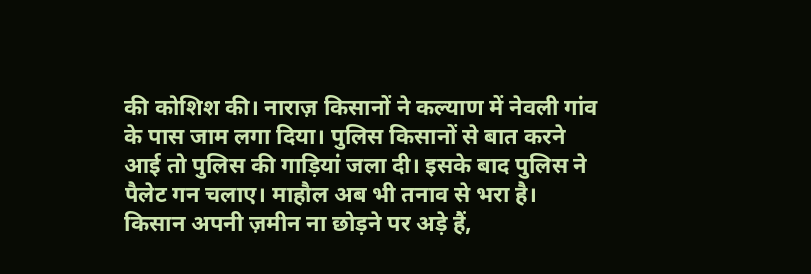की कोशिश की। नाराज़ किसानों ने कल्याण में नेवली गांव के पास जाम लगा दिया। पुलिस किसानों से बात करने आई तो पुलिस की गाड़ियां जला दी। इसके बाद पुलिस ने पैलेट गन चलाए। माहौल अब भी तनाव से भरा है। किसान अपनी ज़मीन ना छोड़ने पर अड़े हैं,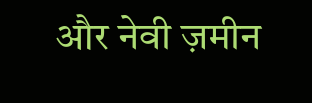और नेवी ज़मीन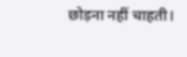छोड़ना नहीं चाहती।